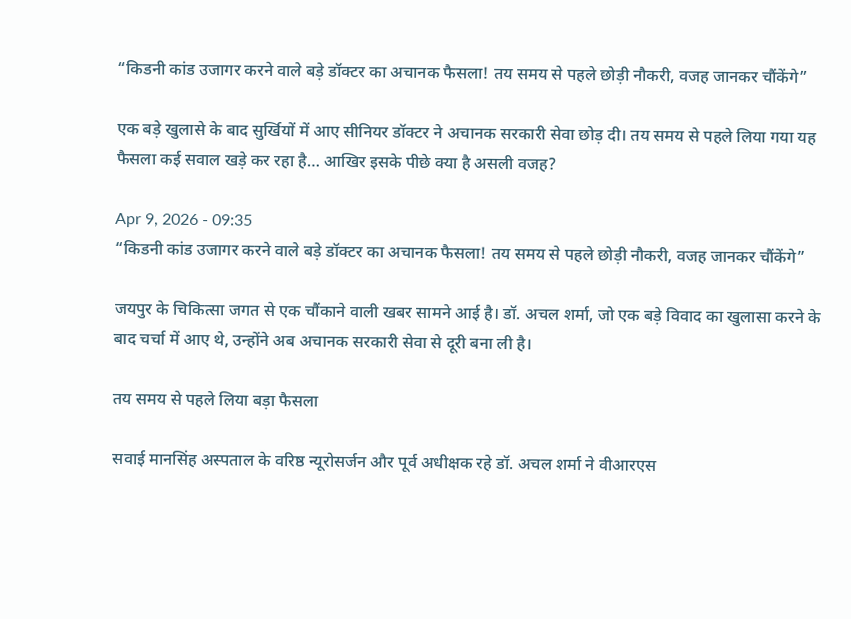“किडनी कांड उजागर करने वाले बड़े डॉक्टर का अचानक फैसला! तय समय से पहले छोड़ी नौकरी, वजह जानकर चौंकेंगे”

एक बड़े खुलासे के बाद सुर्खियों में आए सीनियर डॉक्टर ने अचानक सरकारी सेवा छोड़ दी। तय समय से पहले लिया गया यह फैसला कई सवाल खड़े कर रहा है… आखिर इसके पीछे क्या है असली वजह?

Apr 9, 2026 - 09:35
“किडनी कांड उजागर करने वाले बड़े डॉक्टर का अचानक फैसला! तय समय से पहले छोड़ी नौकरी, वजह जानकर चौंकेंगे”

जयपुर के चिकित्सा जगत से एक चौंकाने वाली खबर सामने आई है। डॉ. अचल शर्मा, जो एक बड़े विवाद का खुलासा करने के बाद चर्चा में आए थे, उन्होंने अब अचानक सरकारी सेवा से दूरी बना ली है।

तय समय से पहले लिया बड़ा फैसला

सवाई मानसिंह अस्पताल के वरिष्ठ न्यूरोसर्जन और पूर्व अधीक्षक रहे डॉ. अचल शर्मा ने वीआरएस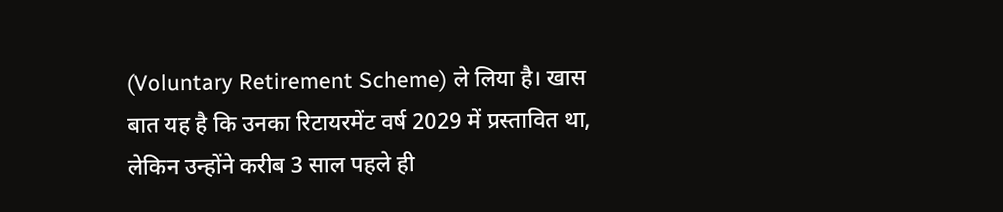(Voluntary Retirement Scheme) ले लिया है। खास बात यह है कि उनका रिटायरमेंट वर्ष 2029 में प्रस्तावित था, लेकिन उन्होंने करीब 3 साल पहले ही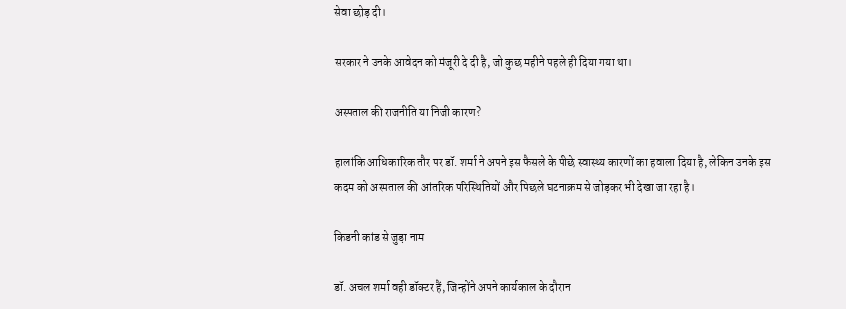सेवा छोड़ दी।

सरकार ने उनके आवेदन को मंजूरी दे दी है, जो कुछ महीने पहले ही दिया गया था।

अस्पताल की राजनीति या निजी कारण?

हालांकि आधिकारिक तौर पर डॉ. शर्मा ने अपने इस फैसले के पीछे स्वास्थ्य कारणों का हवाला दिया है, लेकिन उनके इस कदम को अस्पताल की आंतरिक परिस्थितियों और पिछले घटनाक्रम से जोड़कर भी देखा जा रहा है।

किडनी कांड से जुड़ा नाम

डॉ. अचल शर्मा वही डॉक्टर हैं, जिन्होंने अपने कार्यकाल के दौरान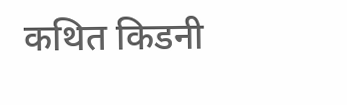कथित किडनी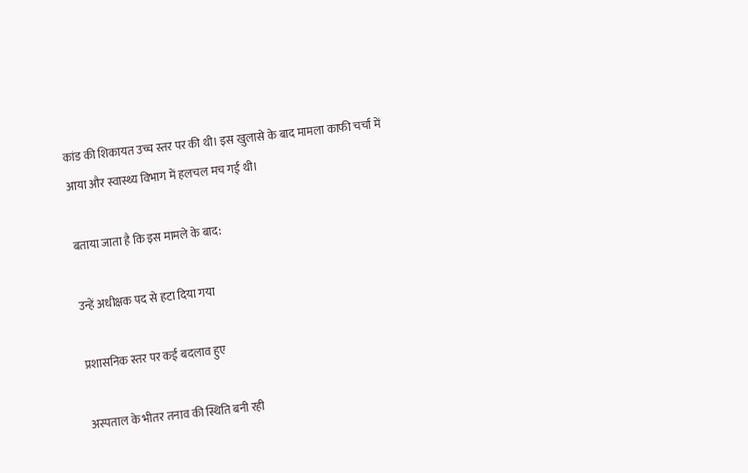कांड की शिकायत उच्च स्तर पर की थी। इस खुलासे के बाद मामला काफी चर्चा में आया और स्वास्थ्य विभाग में हलचल मच गई थी।

बताया जाता है कि इस मामले के बाद:

उन्हें अधीक्षक पद से हटा दिया गया

प्रशासनिक स्तर पर कई बदलाव हुए

अस्पताल के भीतर तनाव की स्थिति बनी रही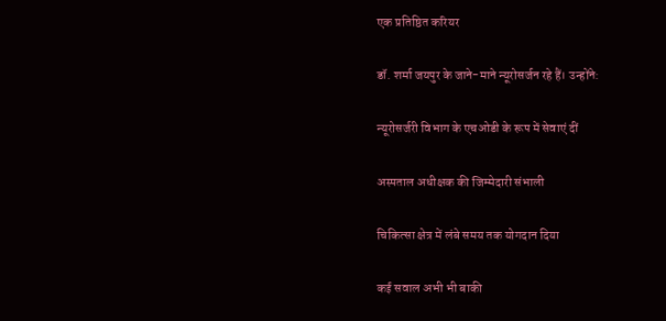एक प्रतिष्ठित करियर

डॉ. शर्मा जयपुर के जाने-माने न्यूरोसर्जन रहे हैं। उन्होंने:

न्यूरोसर्जरी विभाग के एचओडी के रूप में सेवाएं दीं

अस्पताल अधीक्षक की जिम्मेदारी संभाली

चिकित्सा क्षेत्र में लंबे समय तक योगदान दिया

कई सवाल अभी भी बाकी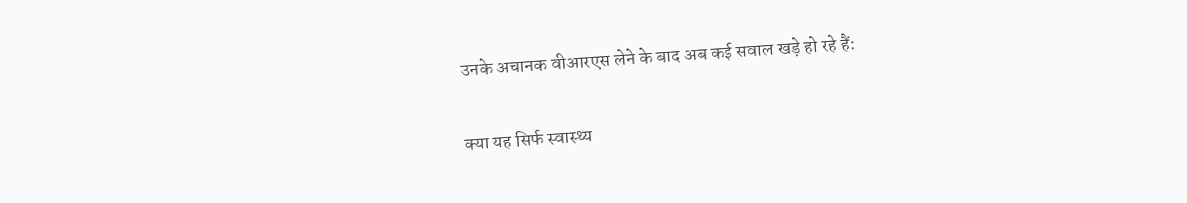उनके अचानक वीआरएस लेने के बाद अब कई सवाल खड़े हो रहे हैं:

क्या यह सिर्फ स्वास्थ्य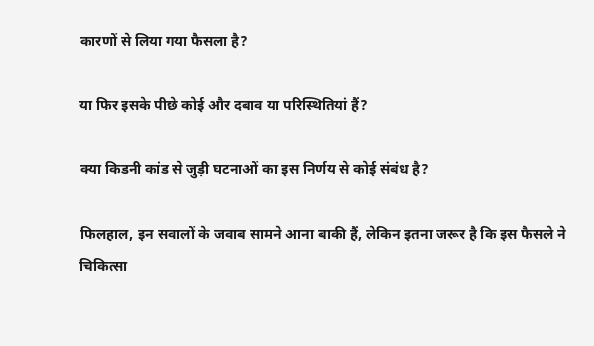कारणों से लिया गया फैसला है?

या फिर इसके पीछे कोई और दबाव या परिस्थितियां हैं?

क्या किडनी कांड से जुड़ी घटनाओं का इस निर्णय से कोई संबंध है?

फिलहाल, इन सवालों के जवाब सामने आना बाकी हैं, लेकिन इतना जरूर है कि इस फैसले ने चिकित्सा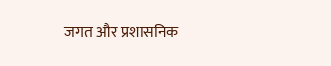जगत और प्रशासनिक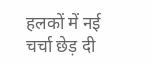हलकों में नई चर्चा छेड़ दी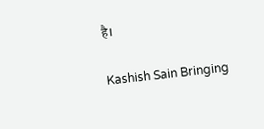है।

Kashish Sain Bringing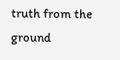truth from the ground